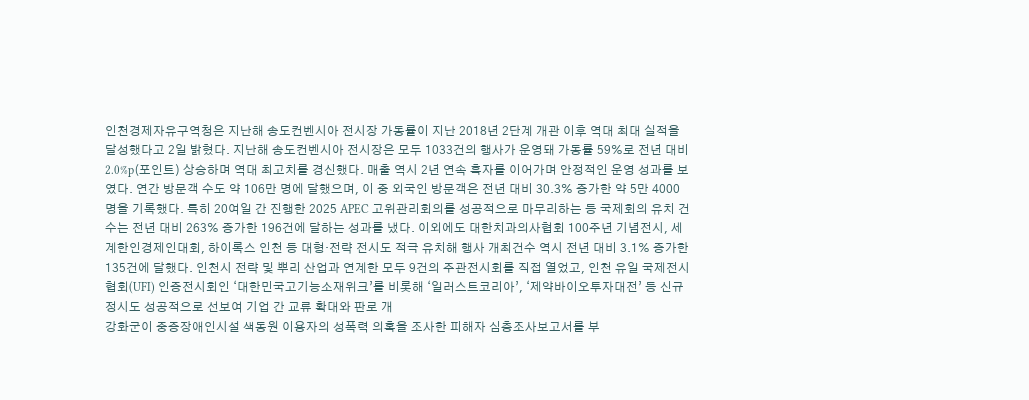인천경제자유구역청은 지난해 송도컨벤시아 전시장 가동률이 지난 2018년 2단계 개관 이후 역대 최대 실적을 달성했다고 2일 밝혔다. 지난해 송도컨벤시아 전시장은 모두 1033건의 행사가 운영돼 가동률 59%로 전년 대비 2.0%p(포인트) 상승하며 역대 최고치를 경신했다. 매출 역시 2년 연속 흑자를 이어가며 안정적인 운영 성과를 보였다. 연간 방문객 수도 약 106만 명에 달했으며, 이 중 외국인 방문객은 전년 대비 30.3% 증가한 약 5만 4000명을 기록했다. 특히 20여일 간 진행한 2025 APEC 고위관리회의를 성공적으로 마무리하는 등 국제회의 유치 건수는 전년 대비 263% 증가한 196건에 달하는 성과를 냈다. 이외에도 대한치과의사협회 100주년 기념전시, 세계한인경제인대회, 하이록스 인천 등 대형·전략 전시도 적극 유치해 행사 개최건수 역시 전년 대비 3.1% 증가한 135건에 달했다. 인천시 전략 및 뿌리 산업과 연계한 모두 9건의 주관전시회를 직접 열었고, 인천 유일 국제전시협회(UFI) 인증전시회인 ‘대한민국고기능소재위크’를 비롯해 ‘일러스트코리아’, ‘제약바이오투자대전’ 등 신규 정시도 성공적으로 선보여 기업 간 교류 확대와 판로 개
강화군이 중증장애인시설 색동원 이용자의 성폭력 의혹을 조사한 피해자 심층조사보고서를 부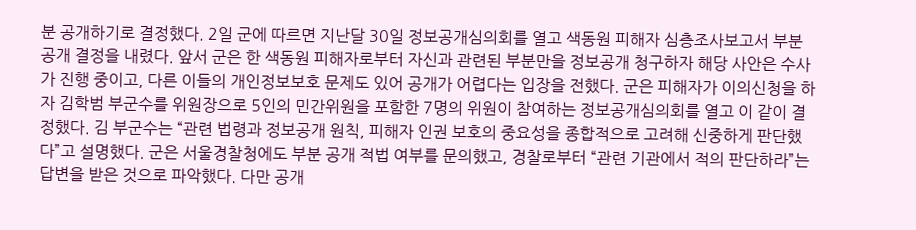분 공개하기로 결정했다. 2일 군에 따르면 지난달 30일 정보공개심의회를 열고 색동원 피해자 심층조사보고서 부분공개 결정을 내렸다. 앞서 군은 한 색동원 피해자로부터 자신과 관련된 부분만을 정보공개 청구하자 해당 사안은 수사가 진행 중이고, 다른 이들의 개인정보보호 문제도 있어 공개가 어렵다는 입장을 전했다. 군은 피해자가 이의신청을 하자 김학범 부군수를 위원장으로 5인의 민간위원을 포함한 7명의 위원이 참여하는 정보공개심의회를 열고 이 같이 결정했다. 김 부군수는 “관련 법령과 정보공개 원칙, 피해자 인권 보호의 중요성을 종합적으로 고려해 신중하게 판단했다”고 설명했다. 군은 서울경찰청에도 부분 공개 적법 여부를 문의했고, 경찰로부터 “관련 기관에서 적의 판단하라”는 답변을 받은 것으로 파악했다. 다만 공개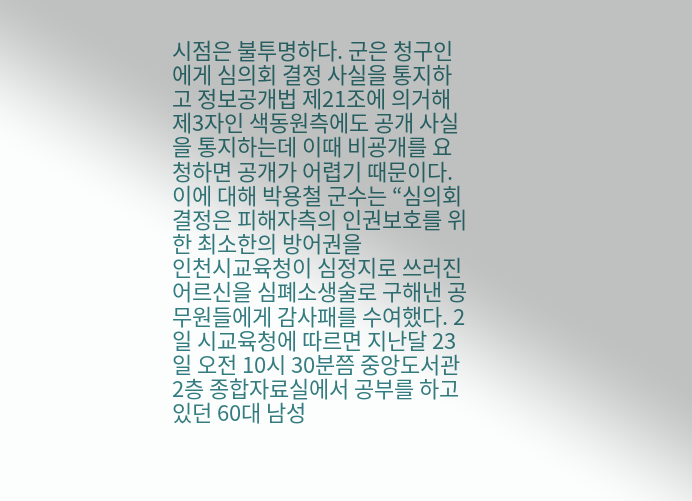시점은 불투명하다. 군은 청구인에게 심의회 결정 사실을 통지하고 정보공개법 제21조에 의거해 제3자인 색동원측에도 공개 사실을 통지하는데 이때 비굥개를 요청하면 공개가 어렵기 때문이다. 이에 대해 박용철 군수는 “심의회 결정은 피해자측의 인권보호를 위한 최소한의 방어권을
인천시교육청이 심정지로 쓰러진 어르신을 심폐소생술로 구해낸 공무원들에게 감사패를 수여했다. 2일 시교육청에 따르면 지난달 23일 오전 10시 30분쯤 중앙도서관 2층 종합자료실에서 공부를 하고 있던 60대 남성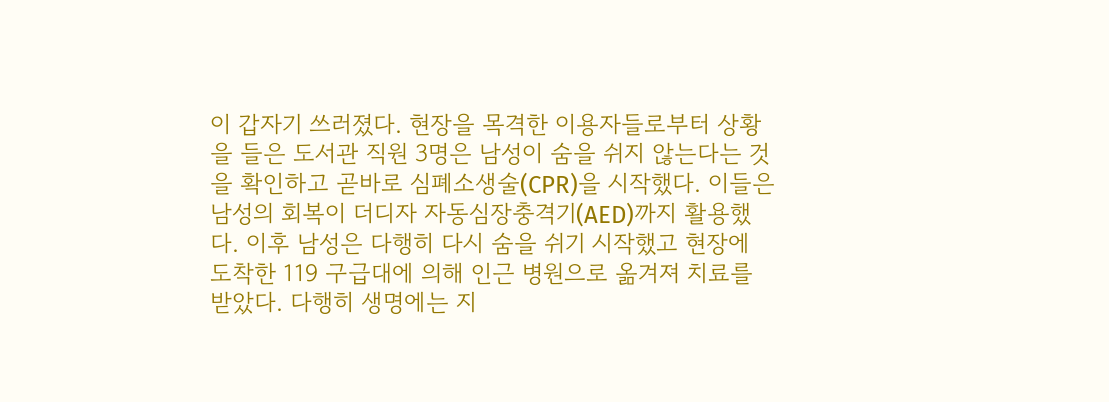이 갑자기 쓰러졌다. 현장을 목격한 이용자들로부터 상황을 들은 도서관 직원 3명은 남성이 숨을 쉬지 않는다는 것을 확인하고 곧바로 심폐소생술(CPR)을 시작했다. 이들은 남성의 회복이 더디자 자동심장충격기(AED)까지 활용했다. 이후 남성은 다행히 다시 숨을 쉬기 시작했고 현장에 도착한 119 구급대에 의해 인근 병원으로 옮겨져 치료를 받았다. 다행히 생명에는 지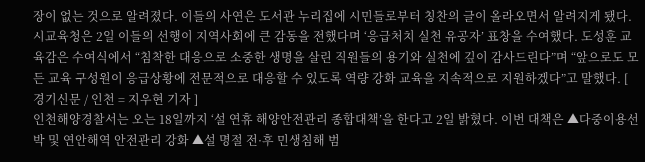장이 없는 것으로 알려졌다. 이들의 사연은 도서관 누리집에 시민들로부터 칭찬의 글이 올라오면서 알려지게 됐다. 시교육청은 2일 이들의 선행이 지역사회에 큰 감동을 전했다며 ‘응급처치 실천 유공자’ 표창을 수여했다. 도성훈 교육감은 수여식에서 “침착한 대응으로 소중한 생명을 살린 직원들의 용기와 실천에 깊이 감사드린다”며 “앞으로도 모든 교육 구성원이 응급상황에 전문적으로 대응할 수 있도록 역량 강화 교육을 지속적으로 지원하겠다”고 말했다. [ 경기신문 / 인천 = 지우현 기자 ]
인천해양경찰서는 오는 18일까지 ‘설 연휴 해양안전관리 종합대책’을 한다고 2일 밝혔다. 이번 대책은 ▲다중이용선박 및 연안해역 안전관리 강화 ▲설 명절 전·후 민생침해 범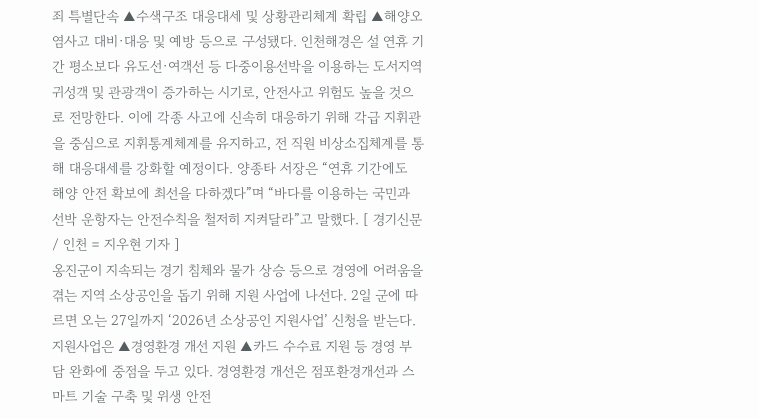죄 특별단속 ▲수색구조 대응대세 및 상황관리체계 확립 ▲해양오염사고 대비·대응 및 예방 등으로 구성됐다. 인천해경은 설 연휴 기간 평소보다 유도선·여객선 등 다중이용선박을 이용하는 도서지역 귀성객 및 관광객이 증가하는 시기로, 안전사고 위험도 높을 것으로 전망한다. 이에 각종 사고에 신속히 대응하기 위해 각급 지휘관을 중심으로 지휘통계체계를 유지하고, 전 직원 비상소집체계를 통해 대응대세를 강화할 예정이다. 양종타 서장은 “연휴 기간에도 해양 안전 확보에 최선을 다하겠다”며 “바다를 이용하는 국민과 선박 운항자는 안전수칙을 철저히 지켜달라”고 말했다. [ 경기신문 / 인천 = 지우현 기자 ]
옹진군이 지속되는 경기 침체와 물가 상승 등으로 경영에 어려움을 겪는 지역 소상공인을 돕기 위해 지원 사업에 나선다. 2일 군에 따르면 오는 27일까지 ‘2026년 소상공인 지원사업’ 신청을 받는다. 지원사업은 ▲경영환경 개선 지원 ▲카드 수수료 지원 등 경영 부담 완화에 중점을 두고 있다. 경영환경 개선은 점포환경개선과 스마트 기술 구축 및 위생 안전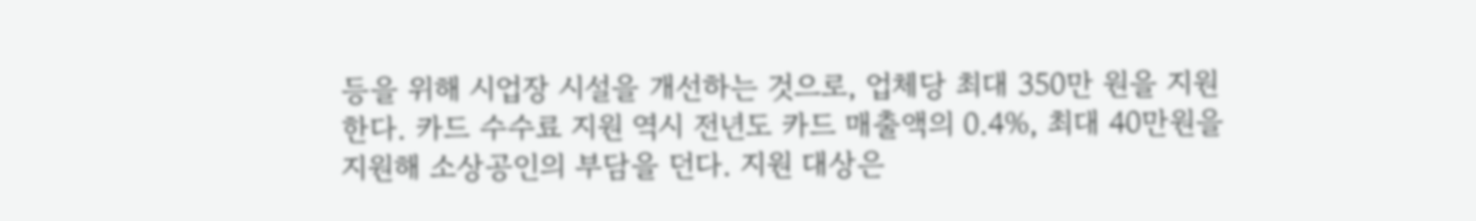등을 위해 시업장 시설을 개선하는 것으로, 업체당 최대 350만 원을 지원한다. 카드 수수료 지원 역시 전년도 카드 매출액의 0.4%, 최대 40만원을 지원해 소상공인의 부담을 던다. 지원 대상은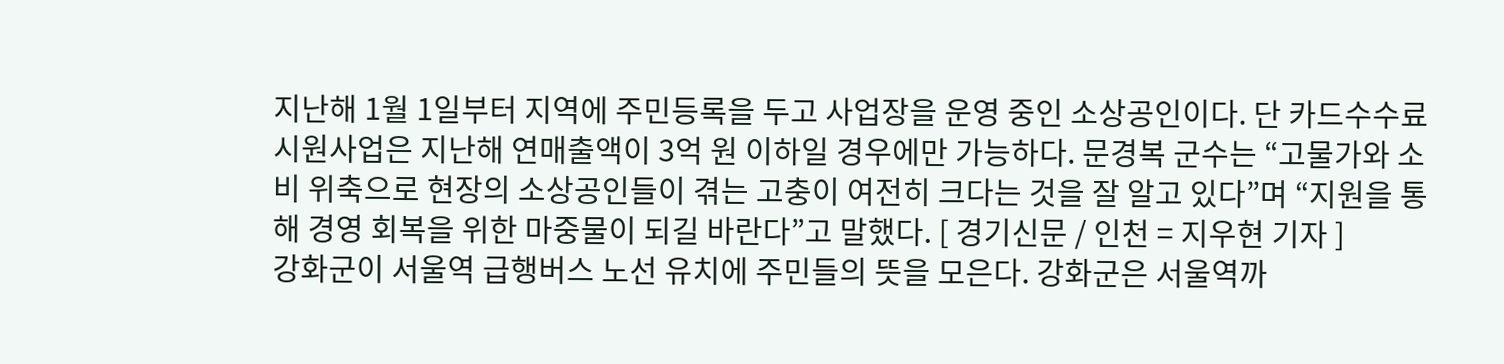지난해 1월 1일부터 지역에 주민등록을 두고 사업장을 운영 중인 소상공인이다. 단 카드수수료 시원사업은 지난해 연매출액이 3억 원 이하일 경우에만 가능하다. 문경복 군수는 “고물가와 소비 위축으로 현장의 소상공인들이 겪는 고충이 여전히 크다는 것을 잘 알고 있다”며 “지원을 통해 경영 회복을 위한 마중물이 되길 바란다”고 말했다. [ 경기신문 / 인천 = 지우현 기자 ]
강화군이 서울역 급행버스 노선 유치에 주민들의 뜻을 모은다. 강화군은 서울역까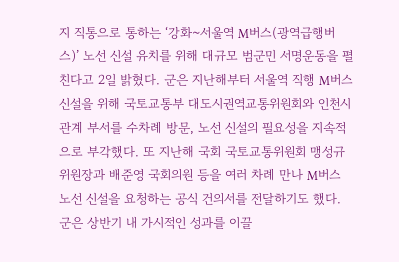지 직통으로 통하는 ‘강화~서울역 M버스(광역급행버스)’ 노선 신설 유치를 위해 대규모 범군민 서명운동을 펼친다고 2일 밝혔다. 군은 지난해부터 서울역 직행 M버스 신설을 위해 국토교통부 대도시권역교통위원회와 인천시 관계 부서를 수차례 방문, 노선 신설의 필요성을 지속적으로 부각했다. 또 지난해 국회 국토교통위원회 맹성규 위원장과 배준영 국회의원 등을 여러 차례 만나 M버스 노선 신설을 요청하는 공식 건의서를 전달하기도 했다. 군은 상반기 내 가시적인 성과를 이끌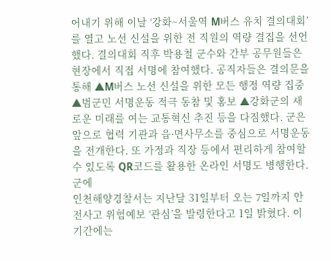어내기 위해 이날 ‘강화~서울역 M버스 유치 결의대회’를 열고 노선 신설을 위한 전 직원의 역량 결집을 선언했다. 결의대회 직후 박용철 군수와 간부 공무원들은 현장에서 직접 서명에 참여했다. 공직자들은 결의문을 통해 ▲M버스 노선 신설을 위한 모든 행정 역량 집중 ▲범군민 서명운동 적극 동참 및 홍보 ▲강화군의 새로운 미래를 여는 교통혁신 추진 등을 다짐했다. 군은 앞으로 협력 기관과 읍·면사무소를 중심으로 서명운동을 전개한다. 또 가정과 직장 등에서 편리하게 참여할 수 있도록 QR코드를 활용한 온라인 서명도 병행한다. 군에
인천해양경찰서는 지난달 31일부터 오는 7일까지 안전사고 위험예보 ‘관심’을 발령한다고 1일 밝혔다. 이 기간에는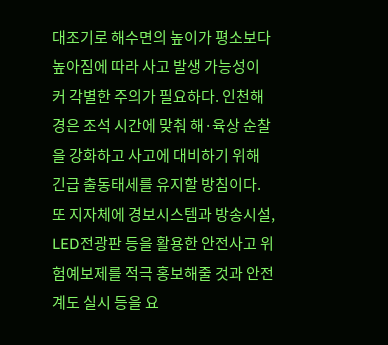대조기로 해수면의 높이가 평소보다 높아짐에 따라 사고 발생 가능성이 커 각별한 주의가 필요하다. 인천해경은 조석 시간에 맞춰 해·육상 순찰을 강화하고 사고에 대비하기 위해 긴급 출동태세를 유지할 방침이다. 또 지자체에 경보시스템과 방송시설, LED전광판 등을 활용한 안전사고 위험예보제를 적극 홍보해줄 것과 안전계도 실시 등을 요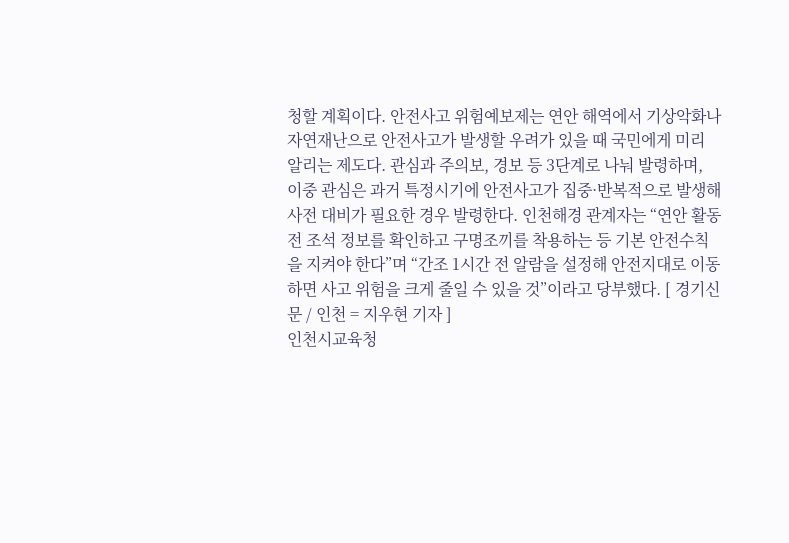청할 계획이다. 안전사고 위험예보제는 연안 해역에서 기상악화나 자연재난으로 안전사고가 발생할 우려가 있을 때 국민에게 미리 알리는 제도다. 관심과 주의보, 경보 등 3단계로 나눠 발령하며, 이중 관심은 과거 특정시기에 안전사고가 집중·반복적으로 발생해 사전 대비가 필요한 경우 발령한다. 인천해경 관계자는 “연안 활동 전 조석 정보를 확인하고 구명조끼를 착용하는 등 기본 안전수칙을 지켜야 한다”며 “간조 1시간 전 알람을 설정해 안전지대로 이동하면 사고 위험을 크게 줄일 수 있을 것”이라고 당부했다. [ 경기신문 / 인천 = 지우현 기자 ]
인천시교육청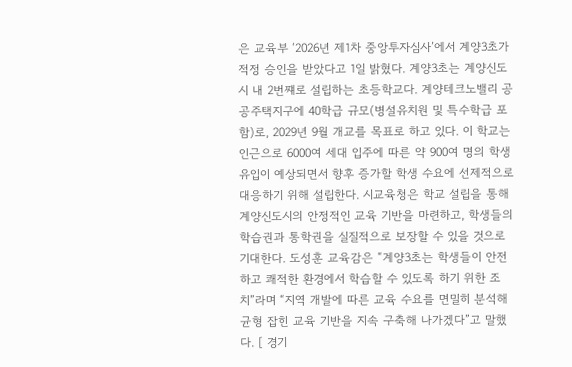은 교육부 ‘2026년 제1차 중앙투자심사’에서 계양3초가 적정 승인을 받았다고 1일 밝혔다. 계양3초는 계양신도시 내 2번쨰로 설립하는 초등학교다. 계양테크노밸리 공공주택지구에 40학급 규모(병설유치원 및 특수학급 포함)로, 2029년 9월 개교를 목표로 하고 있다. 이 학교는 인근으로 6000여 세대 입주에 따른 약 900여 명의 학생 유입이 예상되면서 향후 증가할 학생 수요에 선제적으로 대응하기 위해 설립한다. 시교육청은 학교 설립을 통해 계양신도시의 안정적인 교육 기반을 마련하고, 학생들의 학습권과 통학권을 실질적으로 보장할 수 있을 것으로 기대한다. 도성훈 교육감은 “계양3초는 학생들이 안전하고 쾌적한 환경에서 학습할 수 있도록 하기 위한 조치”라며 “지역 개발에 따른 교육 수요를 면밀히 분석해 균형 잡힌 교육 기반을 지속 구축해 나가겠다”고 말했다. [ 경기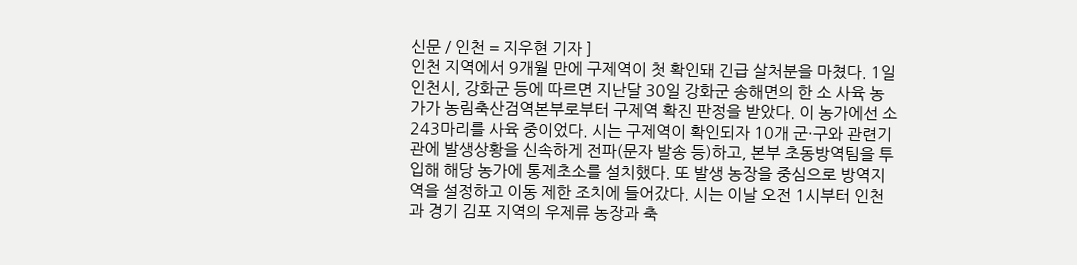신문 / 인천 = 지우현 기자 ]
인천 지역에서 9개월 만에 구제역이 첫 확인돼 긴급 살처분을 마쳤다. 1일 인천시, 강화군 등에 따르면 지난달 30일 강화군 송해면의 한 소 사육 농가가 농림축산검역본부로부터 구제역 확진 판정을 받았다. 이 농가에선 소 243마리를 사육 중이었다. 시는 구제역이 확인되자 10개 군·구와 관련기관에 발생상황을 신속하게 전파(문자 발송 등)하고, 본부 초동방역팀을 투입해 해당 농가에 통제초소를 설치했다. 또 발생 농장을 중심으로 방역지역을 설정하고 이동 제한 조치에 들어갔다. 시는 이날 오전 1시부터 인천과 경기 김포 지역의 우제류 농장과 축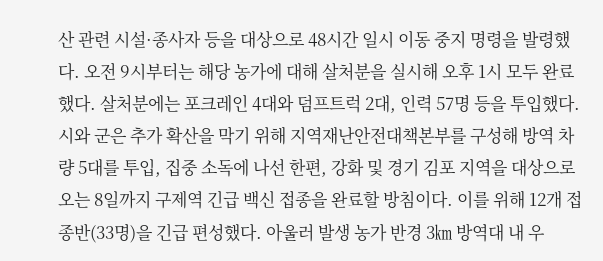산 관련 시설·종사자 등을 대상으로 48시간 일시 이동 중지 명령을 발령했다. 오전 9시부터는 해당 농가에 대해 살처분을 실시해 오후 1시 모두 완료했다. 살처분에는 포크레인 4대와 덤프트럭 2대, 인력 57명 등을 투입했다. 시와 군은 추가 확산을 막기 위해 지역재난안전대책본부를 구성해 방역 차량 5대를 투입, 집중 소독에 나선 한편, 강화 및 경기 김포 지역을 대상으로 오는 8일까지 구제역 긴급 백신 접종을 완료할 방침이다. 이를 위해 12개 접종반(33명)을 긴급 편성했다. 아울러 발생 농가 반경 3㎞ 방역대 내 우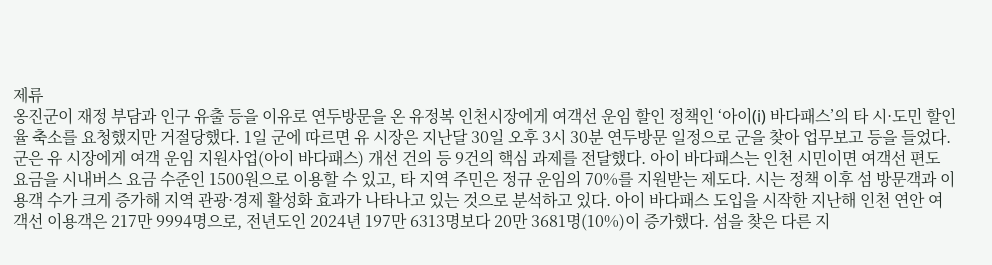제류
옹진군이 재정 부담과 인구 유출 등을 이유로 연두방문을 온 유정복 인천시장에게 여객선 운임 할인 정책인 ‘아이(i) 바다패스’의 타 시·도민 할인율 축소를 요청했지만 거절당했다. 1일 군에 따르면 유 시장은 지난달 30일 오후 3시 30분 연두방문 일정으로 군을 찾아 업무보고 등을 들었다. 군은 유 시장에게 여객 운임 지원사업(아이 바다패스) 개선 건의 등 9건의 핵심 과제를 전달했다. 아이 바다패스는 인천 시민이면 여객선 편도 요금을 시내버스 요금 수준인 1500원으로 이용할 수 있고, 타 지역 주민은 정규 운임의 70%를 지원받는 제도다. 시는 정책 이후 섬 방문객과 이용객 수가 크게 증가해 지역 관광·경제 활성화 효과가 나타나고 있는 것으로 분석하고 있다. 아이 바다패스 도입을 시작한 지난해 인천 연안 여객선 이용객은 217만 9994명으로, 전년도인 2024년 197만 6313명보다 20만 3681명(10%)이 증가했다. 섬을 찾은 다른 지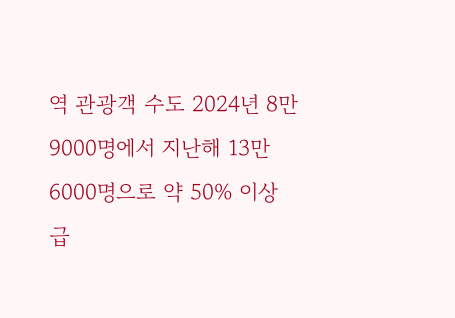역 관광객 수도 2024년 8만 9000명에서 지난해 13만 6000명으로 약 50% 이상 급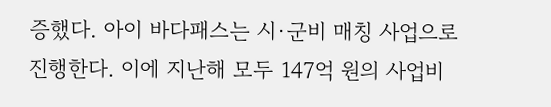증했다. 아이 바다패스는 시·군비 매칭 사업으로 진행한다. 이에 지난해 모두 147억 원의 사업비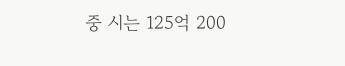중 시는 125억 200